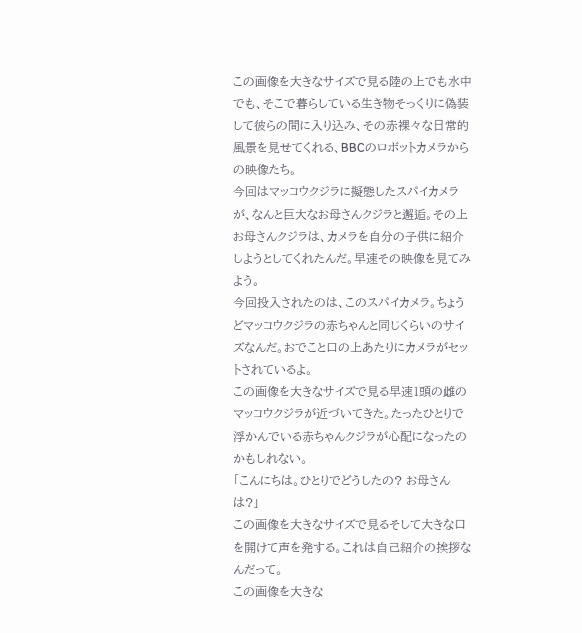この画像を大きなサイズで見る陸の上でも水中でも、そこで暮らしている生き物そっくりに偽装して彼らの間に入り込み、その赤裸々な日常的風景を見せてくれる、BBCのロボットカメラからの映像たち。
今回はマッコウクジラに擬態したスパイカメラが、なんと巨大なお母さんクジラと邂逅。その上お母さんクジラは、カメラを自分の子供に紹介しようとしてくれたんだ。早速その映像を見てみよう。
今回投入されたのは、このスパイカメラ。ちょうどマッコウクジラの赤ちゃんと同じくらいのサイズなんだ。おでこと口の上あたりにカメラがセットされているよ。
この画像を大きなサイズで見る早速1頭の雌のマッコウクジラが近づいてきた。たったひとりで浮かんでいる赤ちゃんクジラが心配になったのかもしれない。
「こんにちは。ひとりでどうしたの? お母さんは?」
この画像を大きなサイズで見るそして大きな口を開けて声を発する。これは自己紹介の挨拶なんだって。
この画像を大きな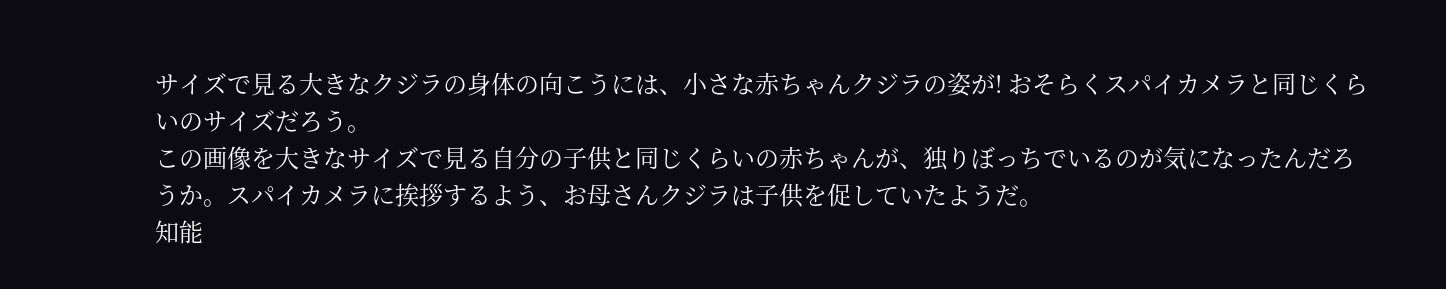サイズで見る大きなクジラの身体の向こうには、小さな赤ちゃんクジラの姿が! おそらくスパイカメラと同じくらいのサイズだろう。
この画像を大きなサイズで見る自分の子供と同じくらいの赤ちゃんが、独りぼっちでいるのが気になったんだろうか。スパイカメラに挨拶するよう、お母さんクジラは子供を促していたようだ。
知能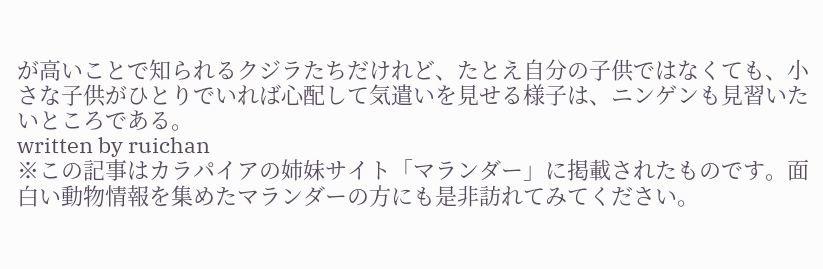が高いことで知られるクジラたちだけれど、たとえ自分の子供ではなくても、小さな子供がひとりでいれば心配して気遣いを見せる様子は、ニンゲンも見習いたいところである。
written by ruichan
※この記事はカラパイアの姉妹サイト「マランダー」に掲載されたものです。面白い動物情報を集めたマランダーの方にも是非訪れてみてください。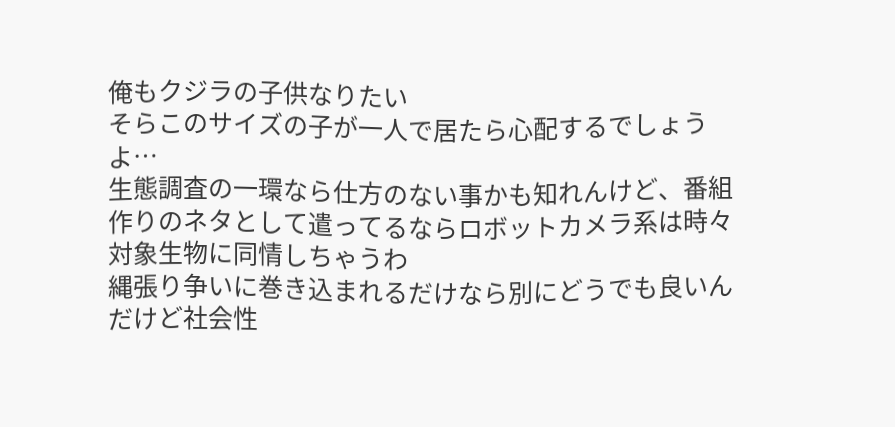俺もクジラの子供なりたい
そらこのサイズの子が一人で居たら心配するでしょうよ…
生態調査の一環なら仕方のない事かも知れんけど、番組作りのネタとして遣ってるならロボットカメラ系は時々対象生物に同情しちゃうわ
縄張り争いに巻き込まれるだけなら別にどうでも良いんだけど社会性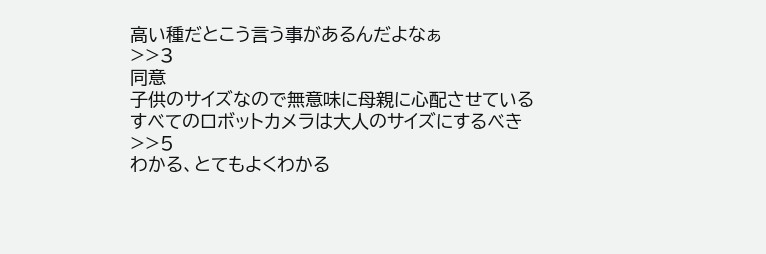高い種だとこう言う事があるんだよなぁ
>>3
同意
子供のサイズなので無意味に母親に心配させている
すべてのロボットカメラは大人のサイズにするべき
>>5
わかる、とてもよくわかる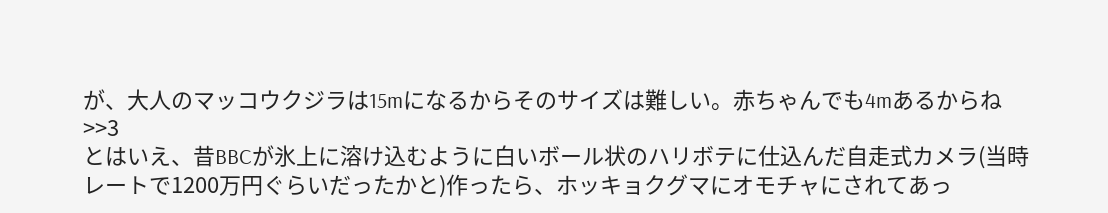が、大人のマッコウクジラは15mになるからそのサイズは難しい。赤ちゃんでも4mあるからね
>>3
とはいえ、昔BBCが氷上に溶け込むように白いボール状のハリボテに仕込んだ自走式カメラ(当時レートで1200万円ぐらいだったかと)作ったら、ホッキョクグマにオモチャにされてあっ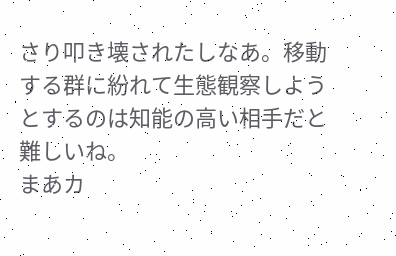さり叩き壊されたしなあ。移動する群に紛れて生態観察しようとするのは知能の高い相手だと難しいね。
まあカ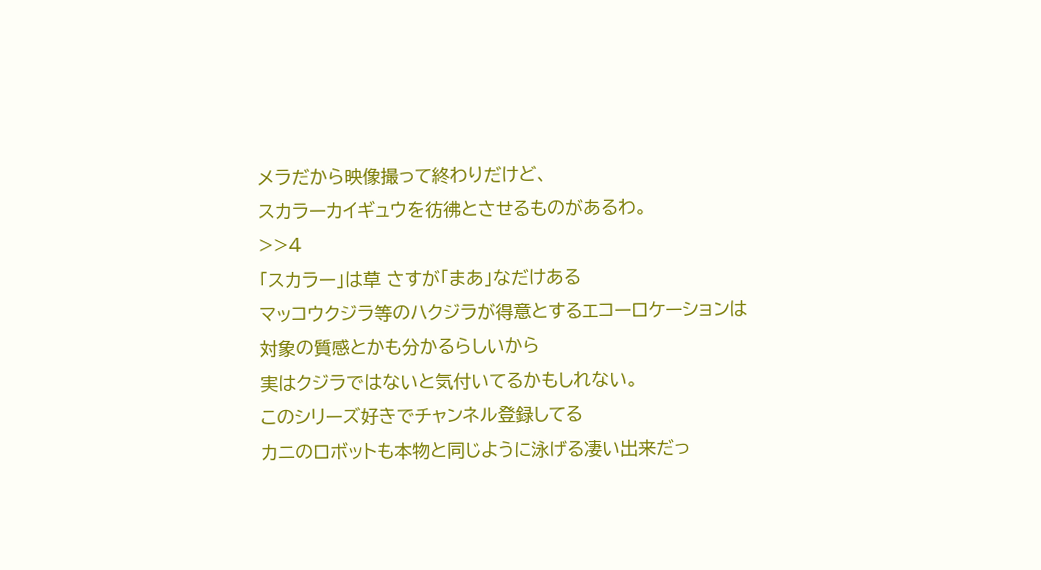メラだから映像撮って終わりだけど、
スカラーカイギュウを彷彿とさせるものがあるわ。
>>4
「スカラー」は草 さすが「まあ」なだけある
マッコウクジラ等のハクジラが得意とするエコーロケーションは
対象の質感とかも分かるらしいから
実はクジラではないと気付いてるかもしれない。
このシリーズ好きでチャンネル登録してる
カニのロボットも本物と同じように泳げる凄い出来だっ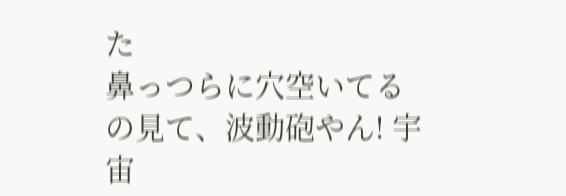た
鼻っつらに穴空いてるの見て、波動砲やん! 宇宙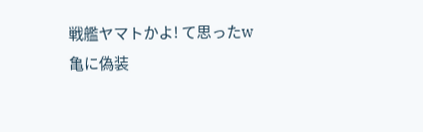戦艦ヤマトかよ! て思ったw
亀に偽装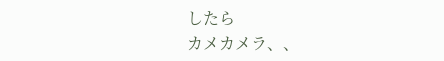したら
カメカメラ、、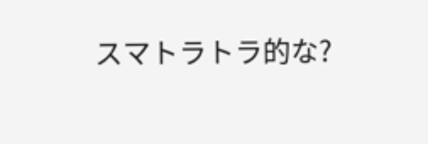スマトラトラ的な?